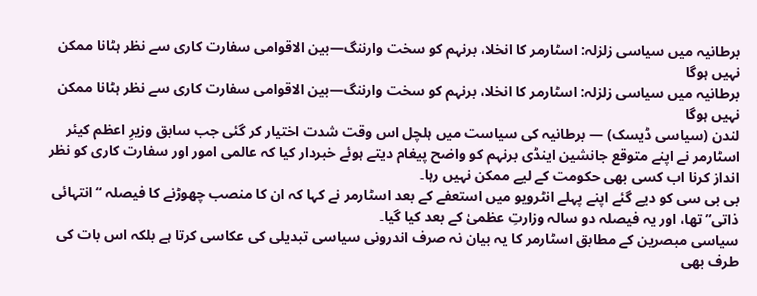برطانیہ میں سیاسی زلزلہ: اسٹارمر کا انخلا، برنہم کو سخت وارننگ—بین الاقوامی سفارت کاری سے نظر ہٹانا ممکن نہیں ہوگا
برطانیہ میں سیاسی زلزلہ: اسٹارمر کا انخلا، برنہم کو سخت وارننگ—بین الاقوامی سفارت کاری سے نظر ہٹانا ممکن نہیں ہوگا
لندن (سیاسی ڈیسک) — برطانیہ کی سیاست میں ہلچل اس وقت شدت اختیار کر گئی جب سابق وزیرِ اعظم کیئر اسٹارمر نے اپنے متوقع جانشین اینڈی برنہم کو واضح پیغام دیتے ہوئے خبردار کیا کہ عالمی امور اور سفارت کاری کو نظر انداز کرنا اب کسی بھی حکومت کے لیے ممکن نہیں رہا۔
بی بی سی کو دیے گئے اپنے پہلے انٹرویو میں استعفے کے بعد اسٹارمر نے کہا کہ ان کا منصب چھوڑنے کا فیصلہ “انتہائی ذاتی” تھا، اور یہ فیصلہ دو سالہ وزارتِ عظمیٰ کے بعد کیا گیا۔
سیاسی مبصرین کے مطابق اسٹارمر کا یہ بیان نہ صرف اندرونی سیاسی تبدیلی کی عکاسی کرتا ہے بلکہ اس بات کی طرف بھی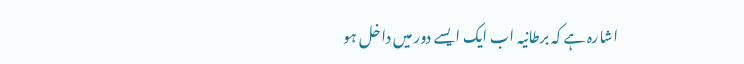اشارہ ہے کہ برطانیہ اب ایک ایسے دور میں داخل ہو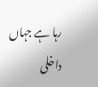رہا ہے جہاں داخلی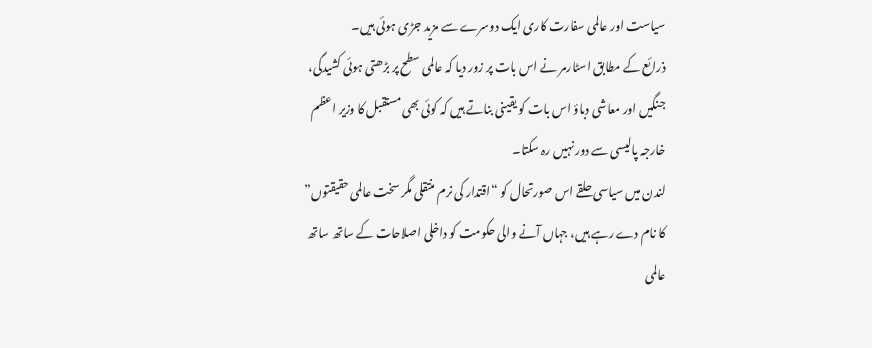سیاست اور عالمی سفارت کاری ایک دوسرے سے مزید جڑی ہوئی ہیں۔
ذرائع کے مطابق اسٹارمر نے اس بات پر زور دیا کہ عالمی سطح پر بڑھتی ہوئی کشیدگی، جنگیں اور معاشی دباؤ اس بات کو یقینی بناتے ہیں کہ کوئی بھی مستقبل کا وزیر اعظم خارجہ پالیسی سے دور نہیں رہ سکتا۔
لندن میں سیاسی حلقے اس صورتحال کو “اقتدار کی نرم منتقلی مگر سخت عالمی حقیقتوں” کا نام دے رہے ہیں، جہاں آنے والی حکومت کو داخلی اصلاحات کے ساتھ ساتھ عالمی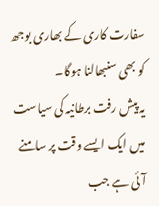سفارت کاری کے بھاری بوجھ کو بھی سنبھالنا ہوگا۔
یہ پیش رفت برطانیہ کی سیاست میں ایک ایسے وقت پر سامنے آئی ہے جب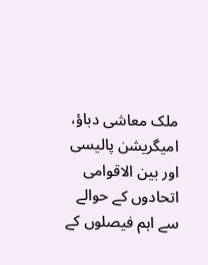ملک معاشی دباؤ، امیگریشن پالیسی اور بین الاقوامی اتحادوں کے حوالے سے اہم فیصلوں کے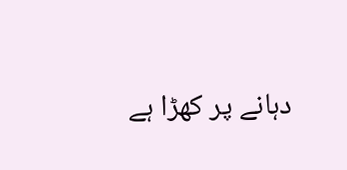دہانے پر کھڑا ہے